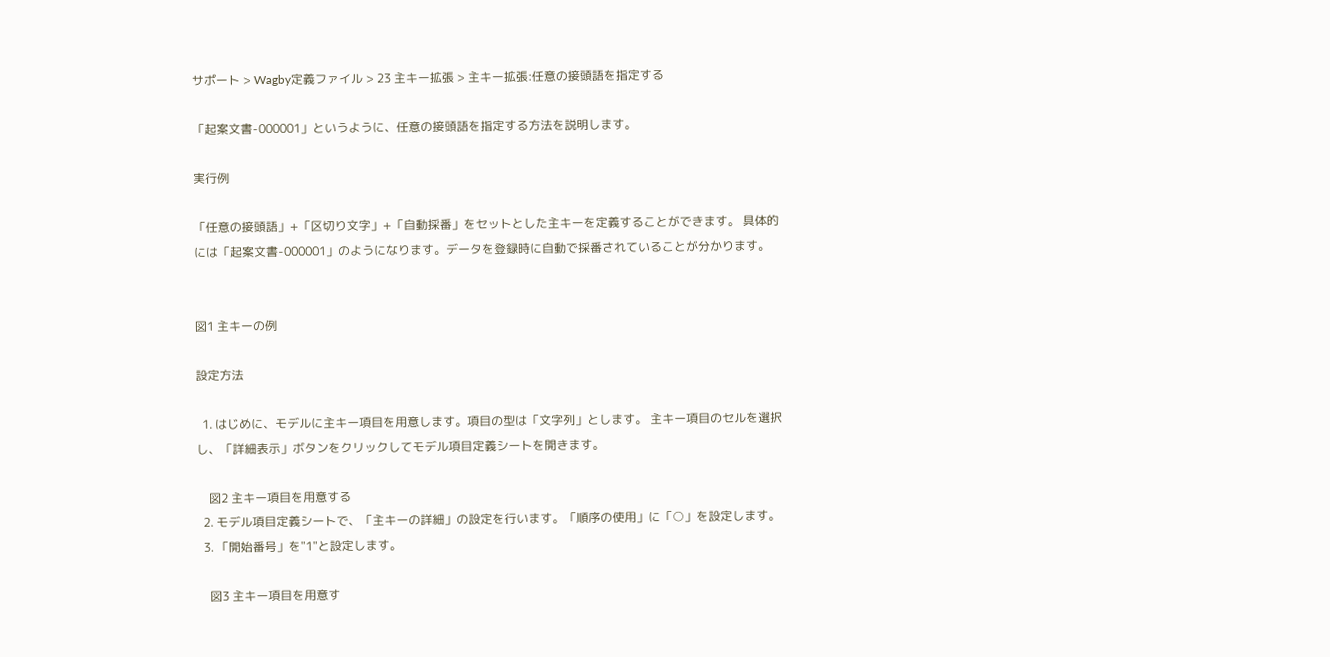サポート > Wagby定義ファイル > 23 主キー拡張 > 主キー拡張:任意の接頭語を指定する

「起案文書-000001」というように、任意の接頭語を指定する方法を説明します。

実行例

「任意の接頭語」+「区切り文字」+「自動採番」をセットとした主キーを定義することができます。 具体的には「起案文書-000001」のようになります。データを登録時に自動で採番されていることが分かります。


図1 主キーの例

設定方法

  1. はじめに、モデルに主キー項目を用意します。項目の型は「文字列」とします。 主キー項目のセルを選択し、「詳細表示」ボタンをクリックしてモデル項目定義シートを開きます。

    図2 主キー項目を用意する
  2. モデル項目定義シートで、「主キーの詳細」の設定を行います。「順序の使用」に「○」を設定します。
  3. 「開始番号」を"1"と設定します。

    図3 主キー項目を用意す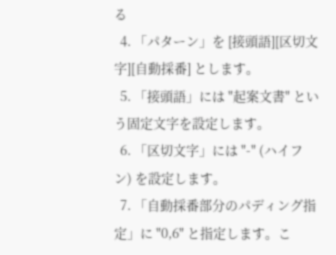る
  4. 「パターン」を [接頭語][区切文字][自動採番] とします。
  5. 「接頭語」には "起案文書" という固定文字を設定します。
  6. 「区切文字」には "-" (ハイフン) を設定します。
  7. 「自動採番部分のパディング指定」に "0,6" と指定します。こ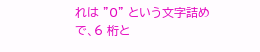れは "0" という文字詰めで、6 桁と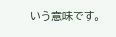いう意味です。